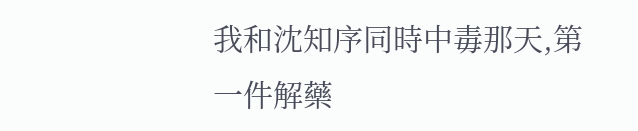我和沈知序同時中毒那天,第一件解藥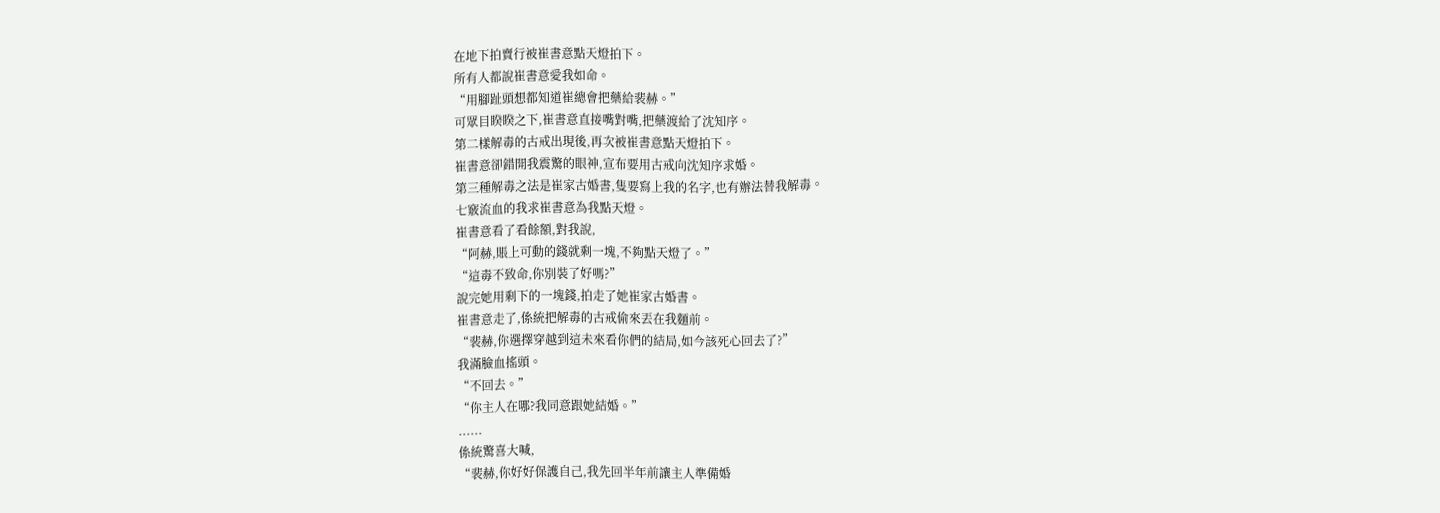在地下拍賣行被崔書意點天燈拍下。
所有人都說崔書意愛我如命。
“用腳趾頭想都知道崔總會把藥給裴赫。”
可眾目睽睽之下,崔書意直接嘴對嘴,把藥渡給了沈知序。
第二樣解毒的古戒出現後,再次被崔書意點天燈拍下。
崔書意卻錯開我震驚的眼神,宣布要用古戒向沈知序求婚。
第三種解毒之法是崔家古婚書,隻要寫上我的名字,也有辦法替我解毒。
七竅流血的我求崔書意為我點天燈。
崔書意看了看餘額,對我說,
“阿赫,賬上可動的錢就剩一塊,不夠點天燈了。”
“這毒不致命,你別裝了好嗎?”
說完她用剩下的一塊錢,拍走了她崔家古婚書。
崔書意走了,係統把解毒的古戒偷來丟在我麵前。
“裴赫,你選擇穿越到這未來看你們的結局,如今該死心回去了?”
我滿臉血搖頭。
“不回去。”
“你主人在哪?我同意跟她結婚。”
......
係統驚喜大喊,
“裴赫,你好好保護自己,我先回半年前讓主人準備婚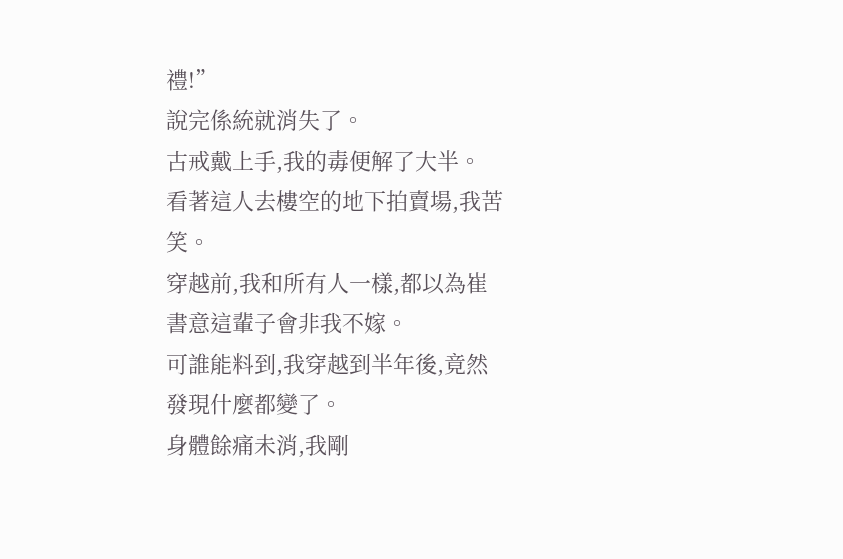禮!”
說完係統就消失了。
古戒戴上手,我的毒便解了大半。
看著這人去樓空的地下拍賣場,我苦笑。
穿越前,我和所有人一樣,都以為崔書意這輩子會非我不嫁。
可誰能料到,我穿越到半年後,竟然發現什麼都變了。
身體餘痛未消,我剛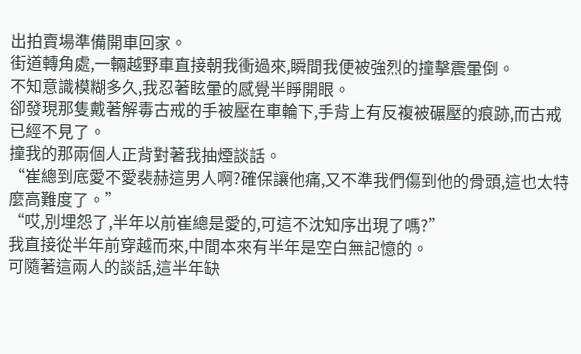出拍賣場準備開車回家。
街道轉角處,一輛越野車直接朝我衝過來,瞬間我便被強烈的撞擊震暈倒。
不知意識模糊多久,我忍著眩暈的感覺半睜開眼。
卻發現那隻戴著解毒古戒的手被壓在車輪下,手背上有反複被碾壓的痕跡,而古戒已經不見了。
撞我的那兩個人正背對著我抽煙談話。
“崔總到底愛不愛裴赫這男人啊?確保讓他痛,又不準我們傷到他的骨頭,這也太特麼高難度了。”
“哎,別埋怨了,半年以前崔總是愛的,可這不沈知序出現了嗎?”
我直接從半年前穿越而來,中間本來有半年是空白無記憶的。
可隨著這兩人的談話,這半年缺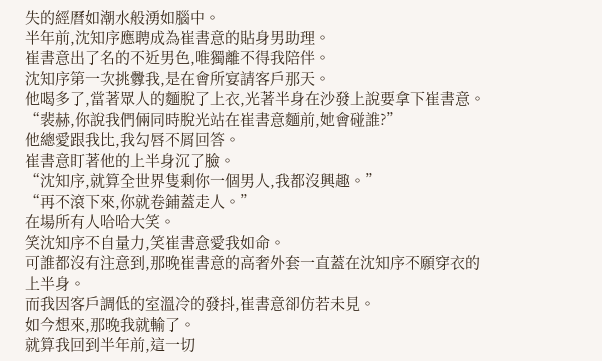失的經曆如潮水般湧如腦中。
半年前,沈知序應聘成為崔書意的貼身男助理。
崔書意出了名的不近男色,唯獨離不得我陪伴。
沈知序第一次挑釁我,是在會所宴請客戶那天。
他喝多了,當著眾人的麵脫了上衣,光著半身在沙發上說要拿下崔書意。
“裴赫,你說我們倆同時脫光站在崔書意麵前,她會碰誰?”
他總愛跟我比,我勾唇不屑回答。
崔書意盯著他的上半身沉了臉。
“沈知序,就算全世界隻剩你一個男人,我都沒興趣。”
“再不滾下來,你就卷鋪蓋走人。”
在場所有人哈哈大笑。
笑沈知序不自量力,笑崔書意愛我如命。
可誰都沒有注意到,那晚崔書意的高奢外套一直蓋在沈知序不願穿衣的上半身。
而我因客戶調低的室溫冷的發抖,崔書意卻仿若未見。
如今想來,那晚我就輸了。
就算我回到半年前,這一切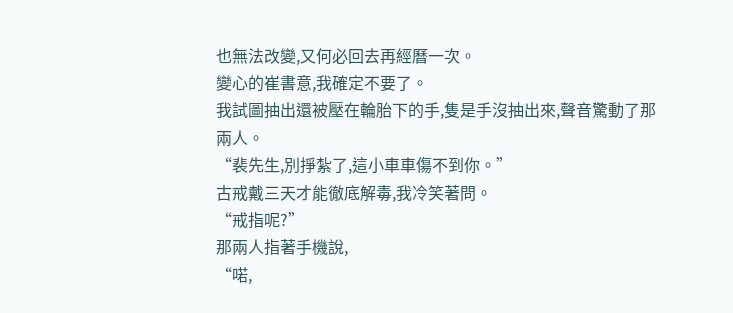也無法改變,又何必回去再經曆一次。
變心的崔書意,我確定不要了。
我試圖抽出還被壓在輪胎下的手,隻是手沒抽出來,聲音驚動了那兩人。
“裴先生,別掙紮了,這小車車傷不到你。”
古戒戴三天才能徹底解毒,我冷笑著問。
“戒指呢?”
那兩人指著手機說,
“喏,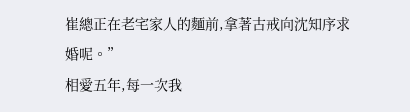崔總正在老宅家人的麵前,拿著古戒向沈知序求婚呢。”
相愛五年,每一次我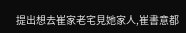提出想去崔家老宅見她家人,崔書意都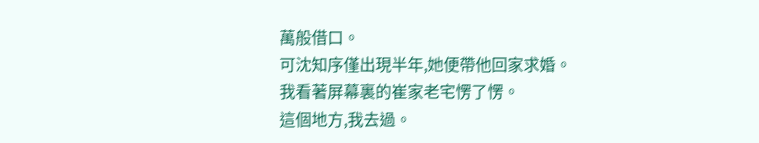萬般借口。
可沈知序僅出現半年,她便帶他回家求婚。
我看著屏幕裏的崔家老宅愣了愣。
這個地方,我去過。